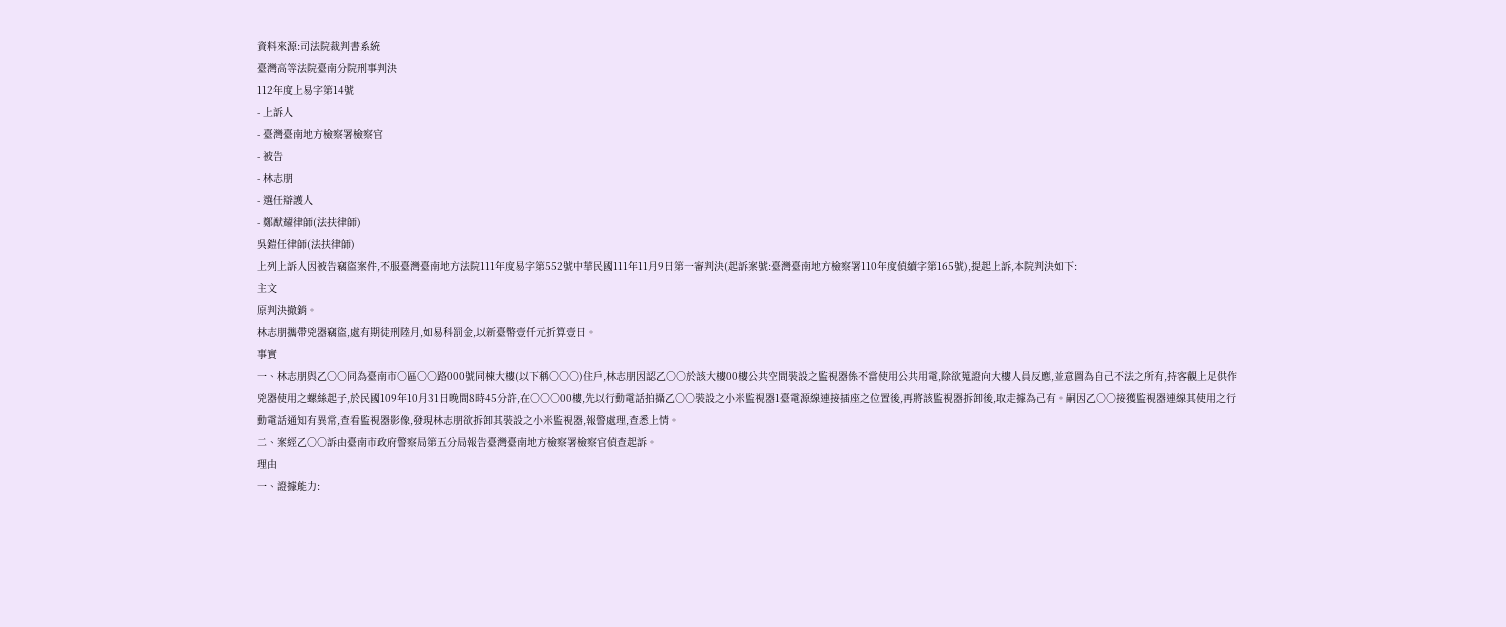資料來源:司法院裁判書系統
臺灣高等法院臺南分院刑事判決
112年度上易字第14號
- 上訴人
- 臺灣臺南地方檢察署檢察官
- 被告
- 林志朋
- 選任辯護人
- 鄭猷耀律師(法扶律師)
吳鎧任律師(法扶律師)
上列上訴人因被告竊盜案件,不服臺灣臺南地方法院111年度易字第552號中華民國111年11月9日第一審判決(起訴案號:臺灣臺南地方檢察署110年度偵續字第165號),提起上訴,本院判決如下:
主文
原判決撤銷。
林志朋攜帶兇器竊盜,處有期徒刑陸月,如易科罰金,以新臺幣壹仟元折算壹日。
事實
一、林志朋與乙○○同為臺南市○區○○路000號同棟大樓(以下稱○○○)住戶,林志朋因認乙○○於該大樓00樓公共空間裝設之監視器係不當使用公共用電,除欲蒐證向大樓人員反應,並意圖為自己不法之所有,持客觀上足供作兇器使用之螺絲起子,於民國109年10月31日晚間8時45分許,在○○○00樓,先以行動電話拍攝乙○○裝設之小米監視器1臺電源線連接插座之位置後,再將該監視器拆卸後,取走據為己有。嗣因乙○○接獲監視器連線其使用之行動電話通知有異常,查看監視器影像,發現林志朋欲拆卸其裝設之小米監視器,報警處理,查悉上情。
二、案經乙○○訴由臺南市政府警察局第五分局報告臺灣臺南地方檢察署檢察官偵查起訴。
理由
一、證據能力: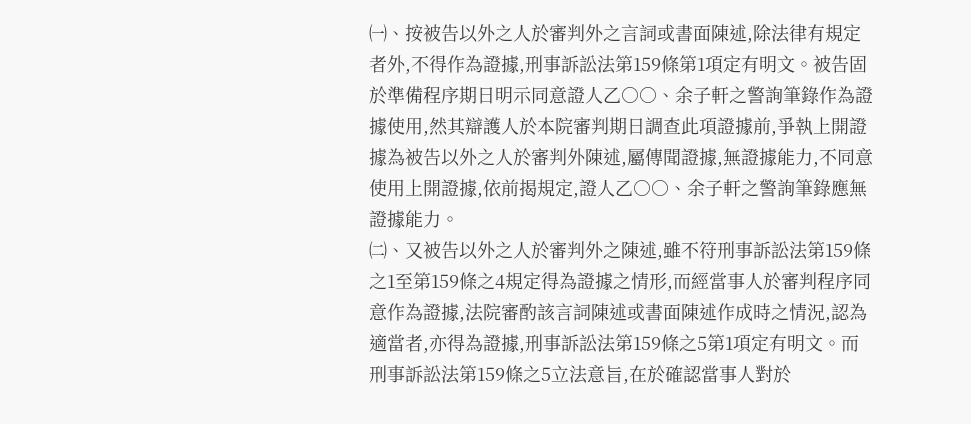㈠、按被告以外之人於審判外之言詞或書面陳述,除法律有規定者外,不得作為證據,刑事訴訟法第159條第1項定有明文。被告固於準備程序期日明示同意證人乙○○、余子軒之警詢筆錄作為證據使用,然其辯護人於本院審判期日調查此項證據前,爭執上開證據為被告以外之人於審判外陳述,屬傳聞證據,無證據能力,不同意使用上開證據,依前揭規定,證人乙○○、余子軒之警詢筆錄應無證據能力。
㈡、又被告以外之人於審判外之陳述,雖不符刑事訴訟法第159條之1至第159條之4規定得為證據之情形,而經當事人於審判程序同意作為證據,法院審酌該言詞陳述或書面陳述作成時之情況,認為適當者,亦得為證據,刑事訴訟法第159條之5第1項定有明文。而刑事訴訟法第159條之5立法意旨,在於確認當事人對於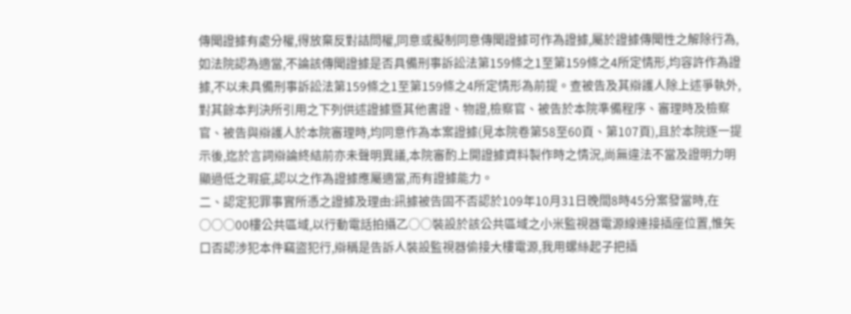傳聞證據有處分權,得放棄反對詰問權,同意或擬制同意傳聞證據可作為證據,屬於證據傳聞性之解除行為,如法院認為適當,不論該傳聞證據是否具備刑事訴訟法第159條之1至第159條之4所定情形,均容許作為證據,不以未具備刑事訴訟法第159條之1至第159條之4所定情形為前提。查被告及其辯護人除上述爭執外,對其餘本判決所引用之下列供述證據暨其他書證、物證,檢察官、被告於本院準備程序、審理時及檢察官、被告與辯護人於本院審理時,均同意作為本案證據(見本院卷第58至60頁、第107頁),且於本院逐一提示後,迄於言詞辯論終結前亦未聲明異議,本院審酌上開證據資料製作時之情況,尚無違法不當及證明力明顯過低之瑕疵,認以之作為證據應屬適當,而有證據能力。
二、認定犯罪事實所憑之證據及理由:訊據被告固不否認於109年10月31日晚間8時45分案發當時,在○○○00樓公共區域,以行動電話拍攝乙○○裝設於該公共區域之小米監視器電源線連接插座位置,惟矢口否認涉犯本件竊盜犯行,辯稱是告訴人裝設監視器偷接大樓電源,我用螺絲起子把插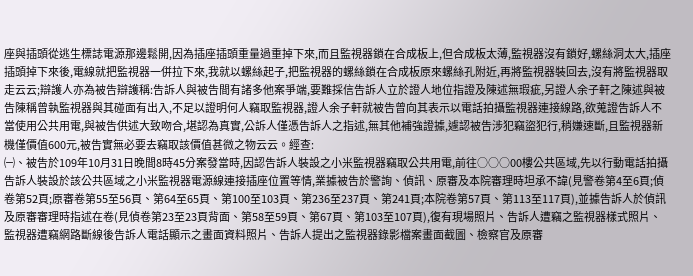座與插頭從逃生標誌電源那邊鬆開,因為插座插頭重量過重掉下來,而且監視器鎖在合成板上,但合成板太薄,監視器沒有鎖好,螺絲洞太大,插座插頭掉下來後,電線就把監視器一併拉下來,我就以螺絲起子,把監視器的螺絲鎖在合成板原來螺絲孔附近,再將監視器裝回去,沒有將監視器取走云云;辯護人亦為被告辯護稱:告訴人與被告間有諸多他案爭端,要難採信告訴人立於證人地位指證及陳述無瑕疵,另證人余子軒之陳述與被告陳稱曾執監視器與其碰面有出入,不足以證明何人竊取監視器,證人余子軒就被告曾向其表示以電話拍攝監視器連接線路,欲蒐證告訴人不當使用公共用電,與被告供述大致吻合,堪認為真實,公訴人僅憑告訴人之指述,無其他補強證據,遽認被告涉犯竊盜犯行,稍嫌速斷,且監視器新機僅價值600元,被告實無必要去竊取該價值甚微之物云云。經查:
㈠、被告於109年10月31日晚間8時45分案發當時,因認告訴人裝設之小米監視器竊取公共用電,前往○○○00樓公共區域,先以行動電話拍攝告訴人裝設於該公共區域之小米監視器電源線連接插座位置等情,業據被告於警詢、偵訊、原審及本院審理時坦承不諱(見警卷第4至6頁;偵卷第52頁;原審卷第55至56頁、第64至65頁、第100至103頁、第236至237頁、第241頁;本院卷第57頁、第113至117頁),並據告訴人於偵訊及原審審理時指述在卷(見偵卷第23至23頁背面、第58至59頁、第67頁、第103至107頁),復有現場照片、告訴人遭竊之監視器樣式照片、監視器遭竊網路斷線後告訴人電話顯示之畫面資料照片、告訴人提出之監視器錄影檔案畫面截圖、檢察官及原審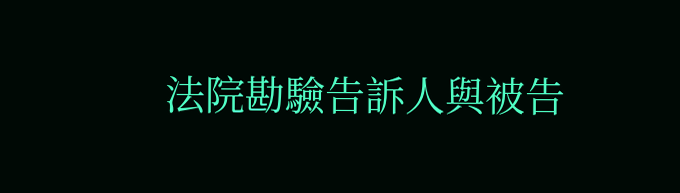法院勘驗告訴人與被告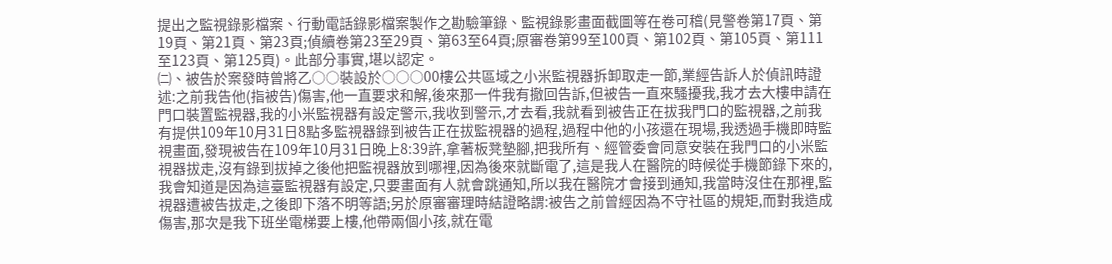提出之監視錄影檔案、行動電話錄影檔案製作之勘驗筆錄、監視錄影畫面截圖等在卷可稽(見警卷第17頁、第19頁、第21頁、第23頁;偵續卷第23至29頁、第63至64頁;原審卷第99至100頁、第102頁、第105頁、第111至123頁、第125頁)。此部分事實,堪以認定。
㈡、被告於案發時曾將乙○○裝設於○○○00樓公共區域之小米監視器拆卸取走一節,業經告訴人於偵訊時證述:之前我告他(指被告)傷害,他一直要求和解,後來那一件我有撤回告訴,但被告一直來騷擾我,我才去大樓申請在門口裝置監視器,我的小米監視器有設定警示,我收到警示,才去看,我就看到被告正在拔我門口的監視器,之前我有提供109年10月31日8點多監視器錄到被告正在拔監視器的過程,過程中他的小孩還在現場,我透過手機即時監視畫面,發現被告在109年10月31日晚上8:39許,拿著板凳墊腳,把我所有、經管委會同意安裝在我門口的小米監視器拔走,沒有錄到拔掉之後他把監視器放到哪裡,因為後來就斷電了,這是我人在醫院的時候從手機節錄下來的,我會知道是因為這臺監視器有設定,只要畫面有人就會跳通知,所以我在醫院才會接到通知,我當時沒住在那裡,監視器遭被告拔走,之後即下落不明等語;另於原審審理時結證略謂:被告之前曾經因為不守社區的規矩,而對我造成傷害,那次是我下班坐電梯要上樓,他帶兩個小孩,就在電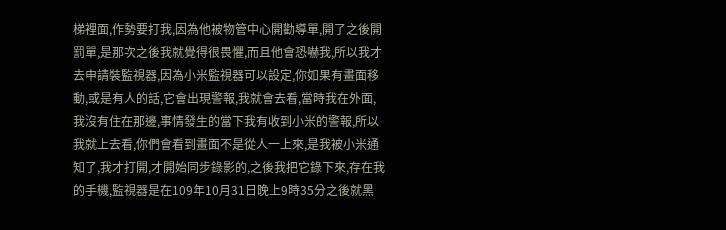梯裡面,作勢要打我,因為他被物管中心開勸導單,開了之後開罰單,是那次之後我就覺得很畏懼,而且他會恐嚇我,所以我才去申請裝監視器,因為小米監視器可以設定,你如果有畫面移動,或是有人的話,它會出現警報,我就會去看,當時我在外面,我沒有住在那邊,事情發生的當下我有收到小米的警報,所以我就上去看,你們會看到畫面不是從人一上來,是我被小米通知了,我才打開,才開始同步錄影的,之後我把它錄下來,存在我的手機,監視器是在109年10月31日晚上9時35分之後就黑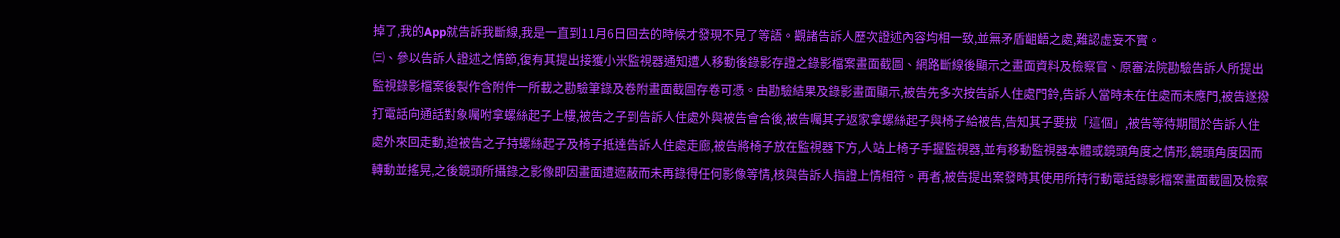掉了,我的App就告訴我斷線,我是一直到11月6日回去的時候才發現不見了等語。觀諸告訴人歷次證述內容均相一致,並無矛盾齟齬之處,難認虛妄不實。
㈢、參以告訴人證述之情節,復有其提出接獲小米監視器通知遭人移動後錄影存證之錄影檔案畫面截圖、網路斷線後顯示之畫面資料及檢察官、原審法院勘驗告訴人所提出監視錄影檔案後製作含附件一所載之勘驗筆錄及卷附畫面截圖存卷可憑。由勘驗結果及錄影畫面顯示,被告先多次按告訴人住處門鈴,告訴人當時未在住處而未應門,被告遂撥打電話向通話對象囑咐拿螺絲起子上樓,被告之子到告訴人住處外與被告會合後,被告囑其子返家拿螺絲起子與椅子給被告,告知其子要拔「這個」,被告等待期間於告訴人住處外來回走動,迨被告之子持螺絲起子及椅子抵達告訴人住處走廊,被告將椅子放在監視器下方,人站上椅子手握監視器,並有移動監視器本體或鏡頭角度之情形,鏡頭角度因而轉動並搖晃,之後鏡頭所攝錄之影像即因畫面遭遮蔽而未再錄得任何影像等情,核與告訴人指證上情相符。再者,被告提出案發時其使用所持行動電話錄影檔案畫面截圖及檢察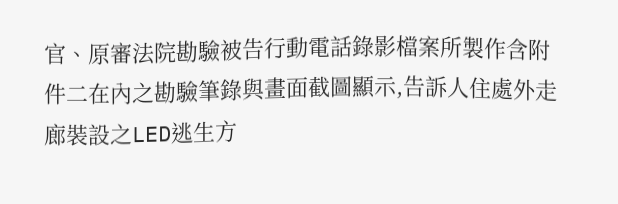官、原審法院勘驗被告行動電話錄影檔案所製作含附件二在內之勘驗筆錄與畫面截圖顯示,告訴人住處外走廊裝設之LED逃生方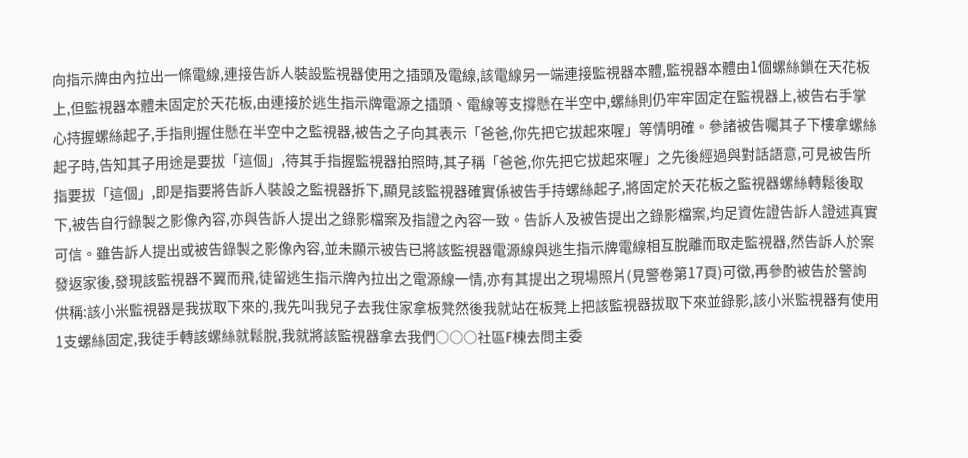向指示牌由內拉出一條電線,連接告訴人裝設監視器使用之插頭及電線,該電線另一端連接監視器本體,監視器本體由1個螺絲鎖在天花板上,但監視器本體未固定於天花板,由連接於逃生指示牌電源之插頭、電線等支撐懸在半空中,螺絲則仍牢牢固定在監視器上,被告右手掌心持握螺絲起子,手指則握住懸在半空中之監視器,被告之子向其表示「爸爸,你先把它拔起來喔」等情明確。參諸被告囑其子下樓拿螺絲起子時,告知其子用途是要拔「這個」,待其手指握監視器拍照時,其子稱「爸爸,你先把它拔起來喔」之先後經過與對話語意,可見被告所指要拔「這個」,即是指要將告訴人裝設之監視器拆下,顯見該監視器確實係被告手持螺絲起子,將固定於天花板之監視器螺絲轉鬆後取下,被告自行錄製之影像內容,亦與告訴人提出之錄影檔案及指證之內容一致。告訴人及被告提出之錄影檔案,均足資佐證告訴人證述真實可信。雖告訴人提出或被告錄製之影像內容,並未顯示被告已將該監視器電源線與逃生指示牌電線相互脫離而取走監視器,然告訴人於案發返家後,發現該監視器不翼而飛,徒留逃生指示牌內拉出之電源線一情,亦有其提出之現場照片(見警卷第17頁)可徵,再參酌被告於警詢供稱:該小米監視器是我拔取下來的,我先叫我兒子去我住家拿板凳然後我就站在板凳上把該監視器拔取下來並錄影,該小米監視器有使用1支螺絲固定,我徒手轉該螺絲就鬆脫,我就將該監視器拿去我們○○○社區F棟去問主委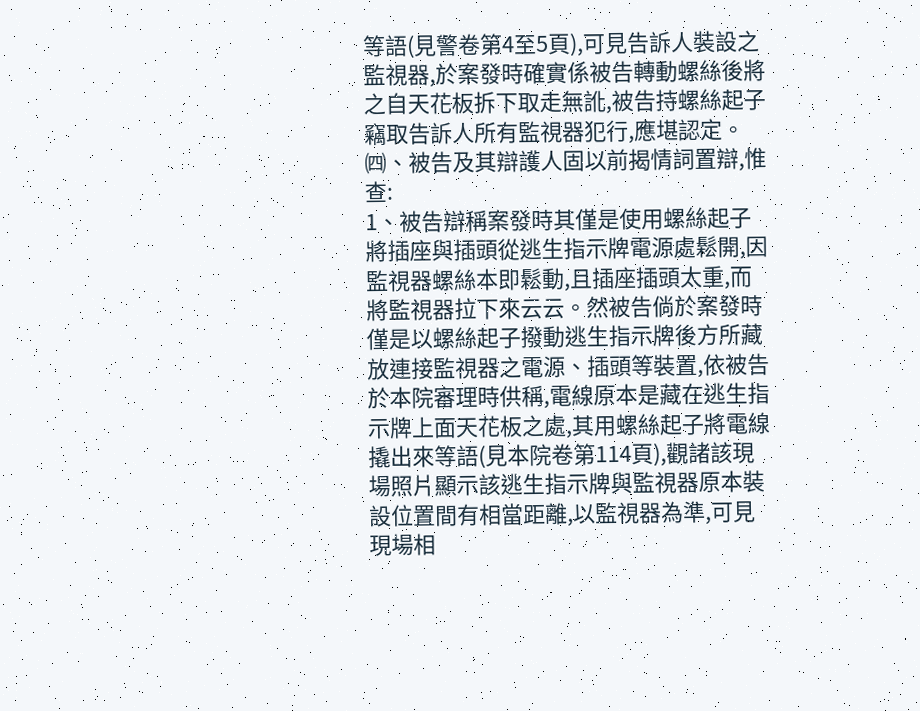等語(見警卷第4至5頁),可見告訴人裝設之監視器,於案發時確實係被告轉動螺絲後將之自天花板拆下取走無訛,被告持螺絲起子竊取告訴人所有監視器犯行,應堪認定。
㈣、被告及其辯護人固以前揭情詞置辯,惟查:
1、被告辯稱案發時其僅是使用螺絲起子將插座與插頭從逃生指示牌電源處鬆開,因監視器螺絲本即鬆動,且插座插頭太重,而將監視器拉下來云云。然被告倘於案發時僅是以螺絲起子撥動逃生指示牌後方所藏放連接監視器之電源、插頭等裝置,依被告於本院審理時供稱,電線原本是藏在逃生指示牌上面天花板之處,其用螺絲起子將電線撬出來等語(見本院卷第114頁),觀諸該現場照片顯示該逃生指示牌與監視器原本裝設位置間有相當距離,以監視器為準,可見現場相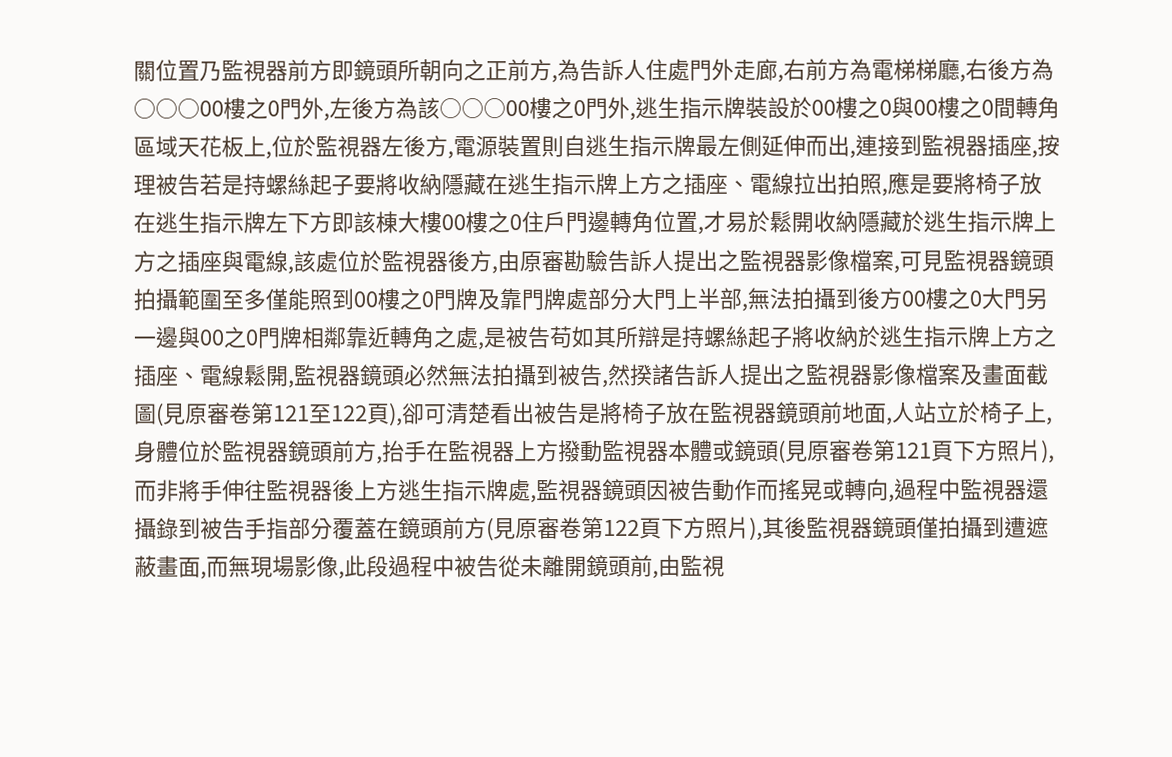關位置乃監視器前方即鏡頭所朝向之正前方,為告訴人住處門外走廊,右前方為電梯梯廳,右後方為○○○00樓之0門外,左後方為該○○○00樓之0門外,逃生指示牌裝設於00樓之0與00樓之0間轉角區域天花板上,位於監視器左後方,電源裝置則自逃生指示牌最左側延伸而出,連接到監視器插座,按理被告若是持螺絲起子要將收納隱藏在逃生指示牌上方之插座、電線拉出拍照,應是要將椅子放在逃生指示牌左下方即該棟大樓00樓之0住戶門邊轉角位置,才易於鬆開收納隱藏於逃生指示牌上方之插座與電線,該處位於監視器後方,由原審勘驗告訴人提出之監視器影像檔案,可見監視器鏡頭拍攝範圍至多僅能照到00樓之0門牌及靠門牌處部分大門上半部,無法拍攝到後方00樓之0大門另一邊與00之0門牌相鄰靠近轉角之處,是被告苟如其所辯是持螺絲起子將收納於逃生指示牌上方之插座、電線鬆開,監視器鏡頭必然無法拍攝到被告,然揆諸告訴人提出之監視器影像檔案及畫面截圖(見原審卷第121至122頁),卻可清楚看出被告是將椅子放在監視器鏡頭前地面,人站立於椅子上,身體位於監視器鏡頭前方,抬手在監視器上方撥動監視器本體或鏡頭(見原審卷第121頁下方照片),而非將手伸往監視器後上方逃生指示牌處,監視器鏡頭因被告動作而搖晃或轉向,過程中監視器還攝錄到被告手指部分覆蓋在鏡頭前方(見原審卷第122頁下方照片),其後監視器鏡頭僅拍攝到遭遮蔽畫面,而無現場影像,此段過程中被告從未離開鏡頭前,由監視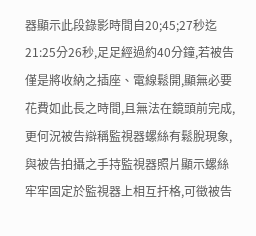器顯示此段錄影時間自20;45;27秒迄21:25分26秒,足足經過約40分鐘,若被告僅是將收納之插座、電線鬆開,顯無必要花費如此長之時間,且無法在鏡頭前完成,更何況被告辯稱監視器螺絲有鬆脫現象,與被告拍攝之手持監視器照片顯示螺絲牢牢固定於監視器上相互扞格,可徵被告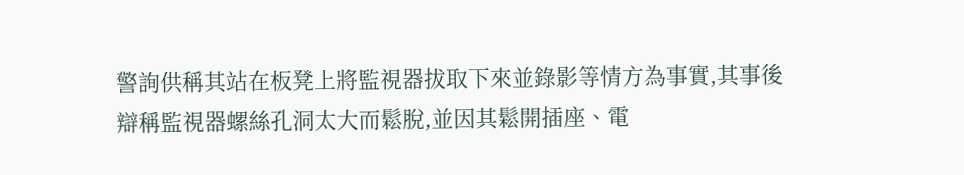警詢供稱其站在板凳上將監視器拔取下來並錄影等情方為事實,其事後辯稱監視器螺絲孔洞太大而鬆脫,並因其鬆開插座、電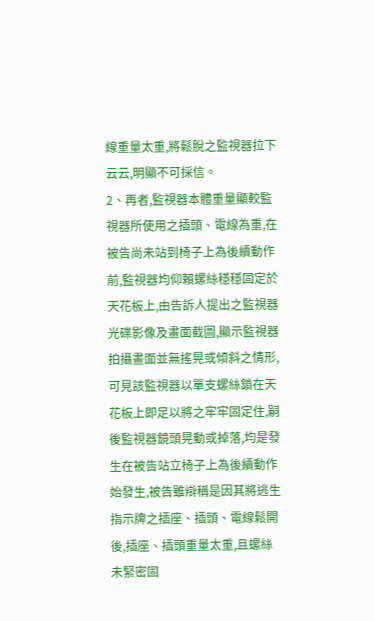線重量太重,將鬆脫之監視器拉下云云,明顯不可採信。
2、再者,監視器本體重量顯較監視器所使用之插頭、電線為重,在被告尚未站到椅子上為後續動作前,監視器均仰賴螺絲穩穩固定於天花板上,由告訴人提出之監視器光碟影像及畫面截圖,顯示監視器拍攝畫面並無搖晃或傾斜之情形,可見該監視器以單支螺絲鎖在天花板上即足以將之牢牢固定住,嗣後監視器鏡頭晃動或掉落,均是發生在被告站立椅子上為後續動作始發生,被告雖辯稱是因其將逃生指示牌之插座、插頭、電線鬆開後,插座、插頭重量太重,且螺絲未緊密固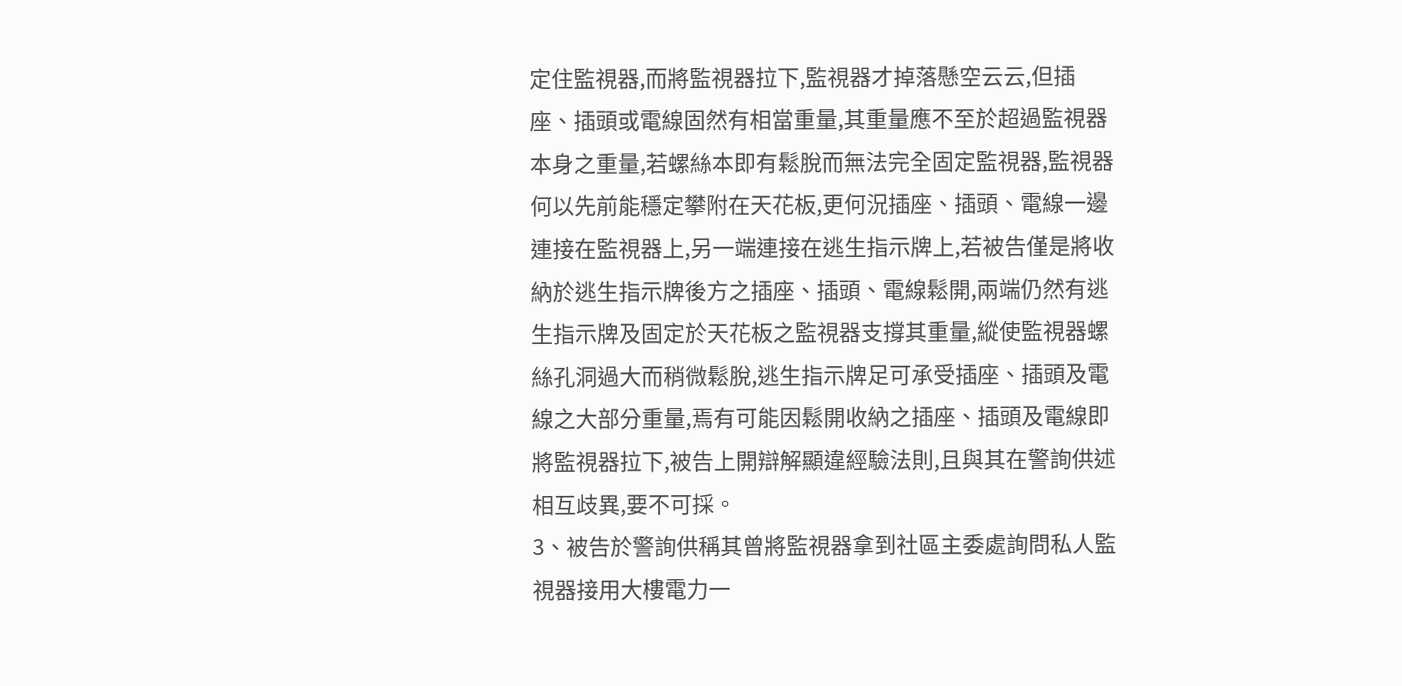定住監視器,而將監視器拉下,監視器才掉落懸空云云,但插座、插頭或電線固然有相當重量,其重量應不至於超過監視器本身之重量,若螺絲本即有鬆脫而無法完全固定監視器,監視器何以先前能穩定攀附在天花板,更何況插座、插頭、電線一邊連接在監視器上,另一端連接在逃生指示牌上,若被告僅是將收納於逃生指示牌後方之插座、插頭、電線鬆開,兩端仍然有逃生指示牌及固定於天花板之監視器支撐其重量,縱使監視器螺絲孔洞過大而稍微鬆脫,逃生指示牌足可承受插座、插頭及電線之大部分重量,焉有可能因鬆開收納之插座、插頭及電線即將監視器拉下,被告上開辯解顯違經驗法則,且與其在警詢供述相互歧異,要不可採。
3、被告於警詢供稱其曾將監視器拿到社區主委處詢問私人監視器接用大樓電力一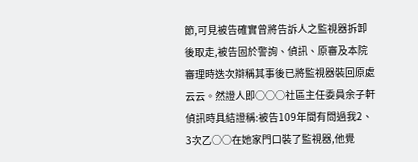節,可見被告確實曾將告訴人之監視器拆卸後取走,被告固於警詢、偵訊、原審及本院審理時迭次辯稱其事後已將監視器裝回原處云云。然證人即○○○社區主任委員余子軒偵訊時具結證稱:被告109年間有問過我2、3次乙○○在她家門口裝了監視器,他覺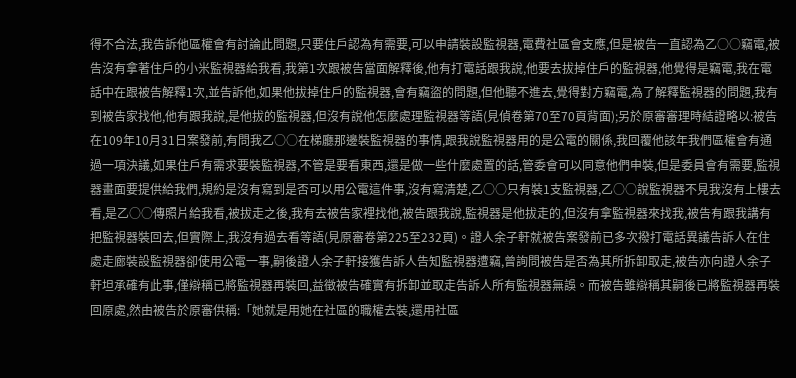得不合法,我告訴他區權會有討論此問題,只要住戶認為有需要,可以申請裝設監視器,電費社區會支應,但是被告一直認為乙○○竊電,被告沒有拿著住戶的小米監視器給我看,我第1次跟被告當面解釋後,他有打電話跟我說,他要去拔掉住戶的監視器,他覺得是竊電,我在電話中在跟被告解釋1次,並告訴他,如果他拔掉住戶的監視器,會有竊盜的問題,但他聽不進去,覺得對方竊電,為了解釋監視器的問題,我有到被告家找他,他有跟我說,是他拔的監視器,但沒有說他怎麼處理監視器等語(見偵卷第70至70頁背面);另於原審審理時結證略以:被告在109年10月31日案發前,有問我乙○○在梯廳那邊裝監視器的事情,跟我說監視器用的是公電的關係,我回覆他該年我們區權會有通過一項決議,如果住戶有需求要裝監視器,不管是要看東西,還是做一些什麼處置的話,管委會可以同意他們申裝,但是委員會有需要,監視器畫面要提供給我們,規約是沒有寫到是否可以用公電這件事,沒有寫清楚,乙○○只有裝1支監視器,乙○○說監視器不見我沒有上樓去看,是乙○○傳照片給我看,被拔走之後,我有去被告家裡找他,被告跟我說,監視器是他拔走的,但沒有拿監視器來找我,被告有跟我講有把監視器裝回去,但實際上,我沒有過去看等語(見原審卷第225至232頁)。證人余子軒就被告案發前已多次撥打電話異議告訴人在住處走廊裝設監視器卻使用公電一事,嗣後證人余子軒接獲告訴人告知監視器遭竊,曾詢問被告是否為其所拆卸取走,被告亦向證人余子軒坦承確有此事,僅辯稱已將監視器再裝回,益徵被告確實有拆卸並取走告訴人所有監視器無誤。而被告雖辯稱其嗣後已將監視器再裝回原處,然由被告於原審供稱:「她就是用她在社區的職權去裝,還用社區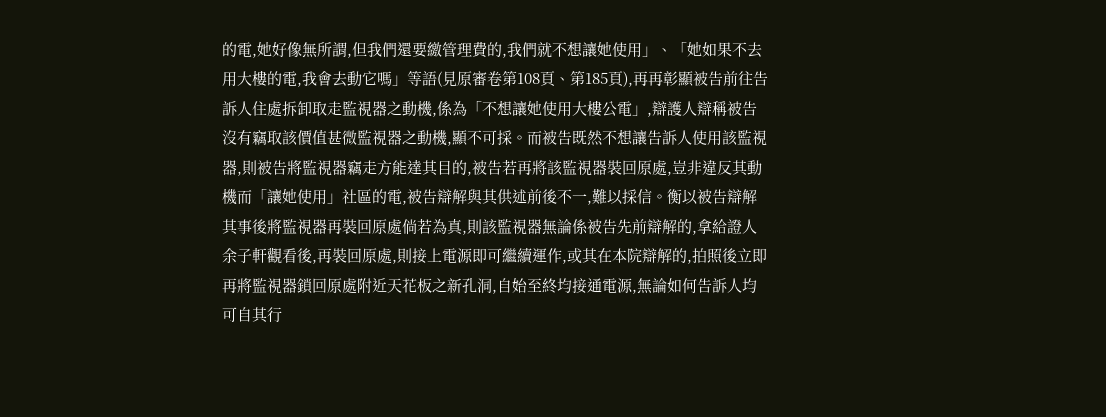的電,她好像無所謂,但我們還要繳管理費的,我們就不想讓她使用」、「她如果不去用大樓的電,我會去動它嗎」等語(見原審卷第108頁、第185頁),再再彰顯被告前往告訴人住處拆卸取走監視器之動機,係為「不想讓她使用大樓公電」,辯護人辯稱被告沒有竊取該價值甚微監視器之動機,顯不可採。而被告既然不想讓告訴人使用該監視器,則被告將監視器竊走方能達其目的,被告若再將該監視器裝回原處,豈非違反其動機而「讓她使用」社區的電,被告辯解與其供述前後不一,難以採信。衡以被告辯解其事後將監視器再裝回原處倘若為真,則該監視器無論係被告先前辯解的,拿給證人余子軒觀看後,再裝回原處,則接上電源即可繼續運作,或其在本院辯解的,拍照後立即再將監視器鎖回原處附近天花板之新孔洞,自始至終均接通電源,無論如何告訴人均可自其行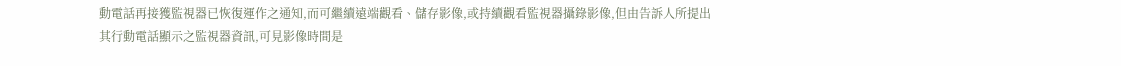動電話再接獲監視器已恢復運作之通知,而可繼續遠端觀看、儲存影像,或持續觀看監視器攝錄影像,但由告訴人所提出其行動電話顯示之監視器資訊,可見影像時間是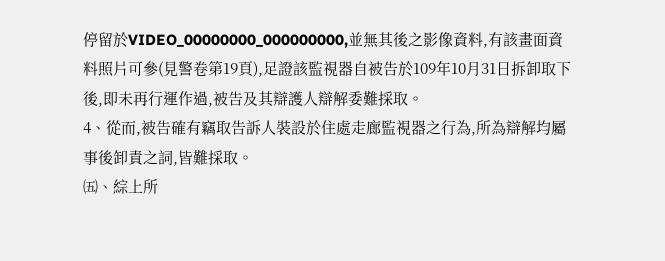停留於VIDEO_00000000_000000000,並無其後之影像資料,有該畫面資料照片可參(見警卷第19頁),足證該監視器自被告於109年10月31日拆卸取下後,即未再行運作過,被告及其辯護人辯解委難採取。
4、從而,被告確有竊取告訴人裝設於住處走廊監視器之行為,所為辯解均屬事後卸責之詞,皆難採取。
㈤、綜上所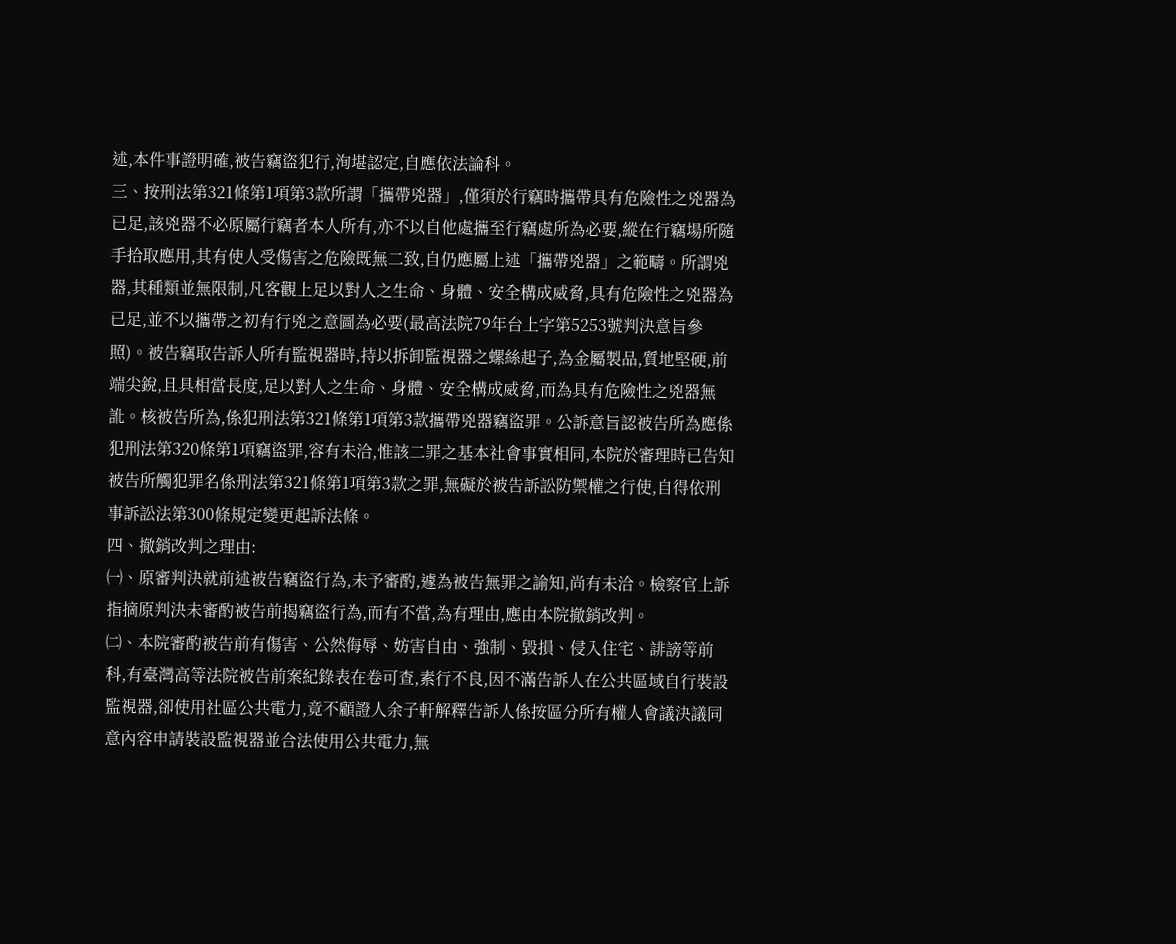述,本件事證明確,被告竊盜犯行,洵堪認定,自應依法論科。
三、按刑法第321條第1項第3款所謂「攜帶兇器」,僅須於行竊時攜帶具有危險性之兇器為已足,該兇器不必原屬行竊者本人所有,亦不以自他處攜至行竊處所為必要,縱在行竊場所隨手拾取應用,其有使人受傷害之危險既無二致,自仍應屬上述「攜帶兇器」之範疇。所謂兇器,其種類並無限制,凡客觀上足以對人之生命、身體、安全構成威脅,具有危險性之兇器為已足,並不以攜帶之初有行兇之意圖為必要(最高法院79年台上字第5253號判決意旨參照)。被告竊取告訴人所有監視器時,持以拆卸監視器之螺絲起子,為金屬製品,質地堅硬,前端尖銳,且具相當長度,足以對人之生命、身體、安全構成威脅,而為具有危險性之兇器無訛。核被告所為,係犯刑法第321條第1項第3款攜帶兇器竊盜罪。公訴意旨認被告所為應係犯刑法第320條第1項竊盜罪,容有未洽,惟該二罪之基本社會事實相同,本院於審理時已告知被告所觸犯罪名係刑法第321條第1項第3款之罪,無礙於被告訴訟防禦權之行使,自得依刑事訴訟法第300條規定變更起訴法條。
四、撤銷改判之理由:
㈠、原審判決就前述被告竊盜行為,未予審酌,遽為被告無罪之諭知,尚有未洽。檢察官上訴指摘原判決未審酌被告前揭竊盜行為,而有不當,為有理由,應由本院撤銷改判。
㈡、本院審酌被告前有傷害、公然侮辱、妨害自由、強制、毀損、侵入住宅、誹謗等前科,有臺灣高等法院被告前案紀錄表在卷可查,素行不良,因不滿告訴人在公共區域自行裝設監視器,卻使用社區公共電力,竟不顧證人余子軒解釋告訴人係按區分所有權人會議決議同意內容申請裝設監視器並合法使用公共電力,無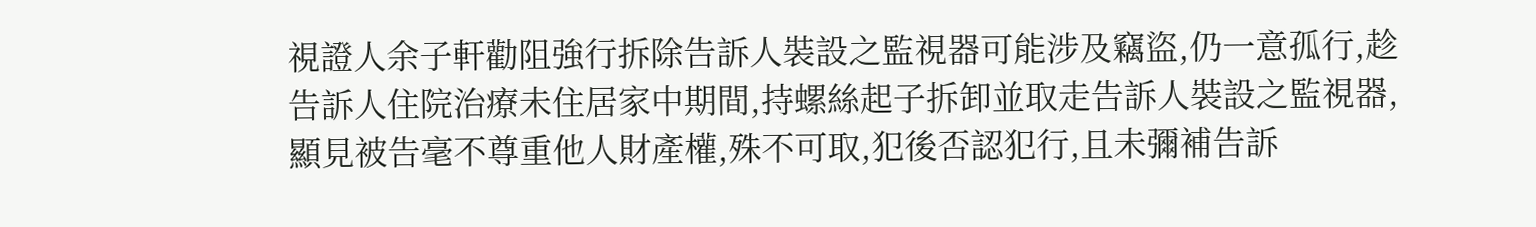視證人余子軒勸阻強行拆除告訴人裝設之監視器可能涉及竊盜,仍一意孤行,趁告訴人住院治療未住居家中期間,持螺絲起子拆卸並取走告訴人裝設之監視器,顯見被告毫不尊重他人財產權,殊不可取,犯後否認犯行,且未彌補告訴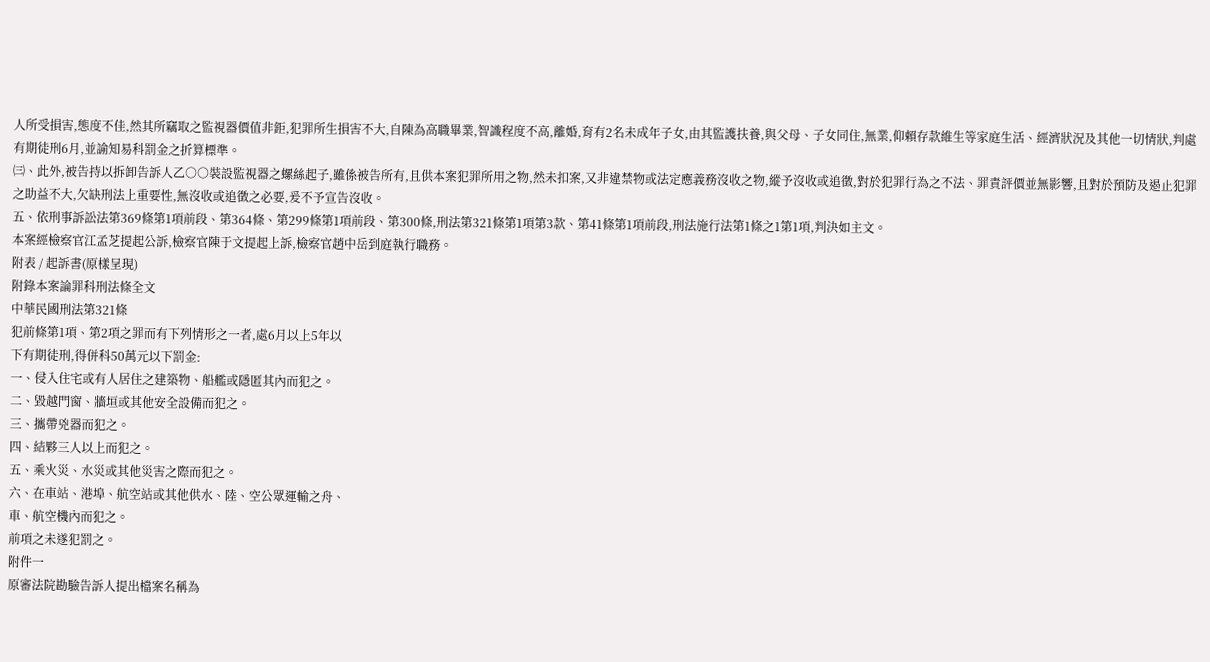人所受損害,態度不佳,然其所竊取之監視器價值非鉅,犯罪所生損害不大,自陳為高職畢業,智識程度不高,離婚,育有2名未成年子女,由其監護扶養,與父母、子女同住,無業,仰賴存款維生等家庭生活、經濟狀況及其他一切情狀,判處有期徒刑6月,並諭知易科罰金之折算標準。
㈢、此外,被告持以拆卸告訴人乙○○裝設監視器之螺絲起子,雖係被告所有,且供本案犯罪所用之物,然未扣案,又非違禁物或法定應義務沒收之物,縱予沒收或追徵,對於犯罪行為之不法、罪責評價並無影響,且對於預防及遏止犯罪之助益不大,欠缺刑法上重要性,無沒收或追徵之必要,爰不予宣告沒收。
五、依刑事訴訟法第369條第1項前段、第364條、第299條第1項前段、第300條,刑法第321條第1項第3款、第41條第1項前段,刑法施行法第1條之1第1項,判決如主文。
本案經檢察官江孟芝提起公訴,檢察官陳于文提起上訴,檢察官趙中岳到庭執行職務。
附表 / 起訴書(原樣呈現)
附錄本案論罪科刑法條全文
中華民國刑法第321條
犯前條第1項、第2項之罪而有下列情形之一者,處6月以上5年以
下有期徒刑,得併科50萬元以下罰金:
一、侵入住宅或有人居住之建築物、船艦或隱匿其內而犯之。
二、毀越門窗、牆垣或其他安全設備而犯之。
三、攜帶兇器而犯之。
四、結夥三人以上而犯之。
五、乘火災、水災或其他災害之際而犯之。
六、在車站、港埠、航空站或其他供水、陸、空公眾運輸之舟、
車、航空機內而犯之。
前項之未遂犯罰之。
附件一
原審法院勘驗告訴人提出檔案名稱為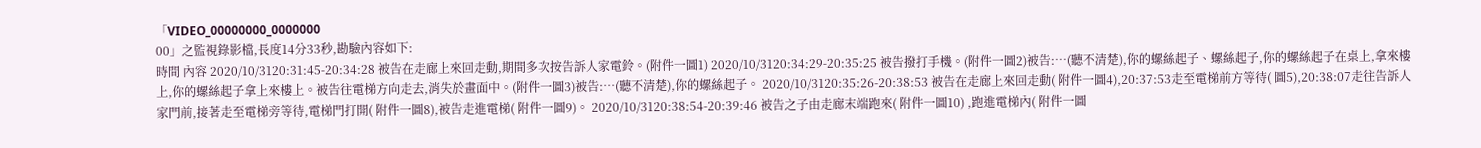「VIDEO_00000000_0000000
00」之監視錄影檔,長度14分33秒,勘驗內容如下:
時間 內容 2020/10/3120:31:45-20:34:28 被告在走廊上來回走動,期間多次按告訴人家電鈴。(附件一圖1) 2020/10/3120:34:29-20:35:25 被告撥打手機。(附件一圖2)被告:…(聽不清楚),你的螺絲起子、螺絲起子,你的螺絲起子在桌上,拿來樓上,你的螺絲起子拿上來樓上。被告往電梯方向走去,消失於畫面中。(附件一圖3)被告:…(聽不清楚),你的螺絲起子。 2020/10/3120:35:26-20:38:53 被告在走廊上來回走動( 附件一圖4),20:37:53走至電梯前方等待( 圖5),20:38:07走往告訴人家門前,接著走至電梯旁等待,電梯門打開( 附件一圖8),被告走進電梯( 附件一圖9)。 2020/10/3120:38:54-20:39:46 被告之子由走廊末端跑來( 附件一圖10) ,跑進電梯內( 附件一圖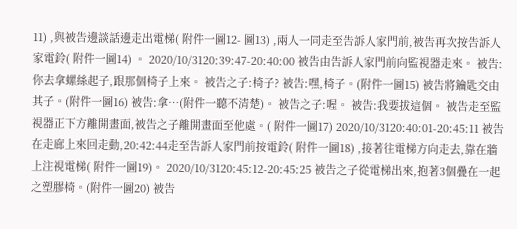11) ,與被告邊談話邊走出電梯( 附件一圖12- 圖13) ,兩人一同走至告訴人家門前,被告再次按告訴人家電鈴( 附件一圖14) 。 2020/10/3120:39:47-20:40:00 被告由告訴人家門前向監視器走來。 被告:你去拿螺絲起子,跟那個椅子上來。 被告之子:椅子? 被告:嘿,椅子。(附件一圖15) 被告將鑰匙交由其子。(附件一圖16) 被告:拿…(附件一聽不清楚)。 被告之子:喔。 被告:我要拔這個。 被告走至監視器正下方離開畫面,被告之子離開畫面至他處。( 附件一圖17) 2020/10/3120:40:01-20:45:11 被告在走廊上來回走動,20:42:44走至告訴人家門前按電鈴( 附件一圖18) ,接著往電梯方向走去,靠在牆上注視電梯( 附件一圖19)。 2020/10/3120:45:12-20:45:25 被告之子從電梯出來,抱著3個疊在一起之塑膠椅。(附件一圖20) 被告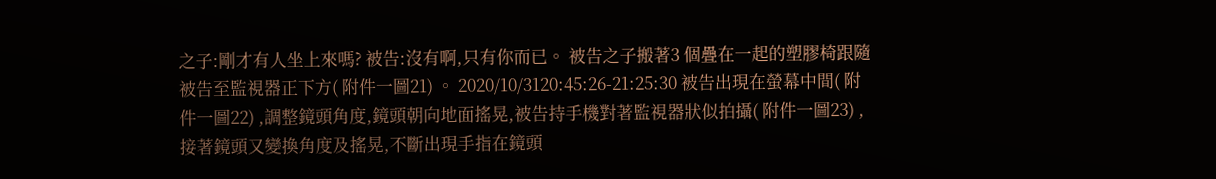之子:剛才有人坐上來嗎? 被告:沒有啊,只有你而已。 被告之子搬著3 個疊在一起的塑膠椅跟隨被告至監視器正下方( 附件一圖21) 。 2020/10/3120:45:26-21:25:30 被告出現在螢幕中間( 附件一圖22) ,調整鏡頭角度,鏡頭朝向地面搖晃,被告持手機對著監視器狀似拍攝( 附件一圖23) ,接著鏡頭又變換角度及搖晃,不斷出現手指在鏡頭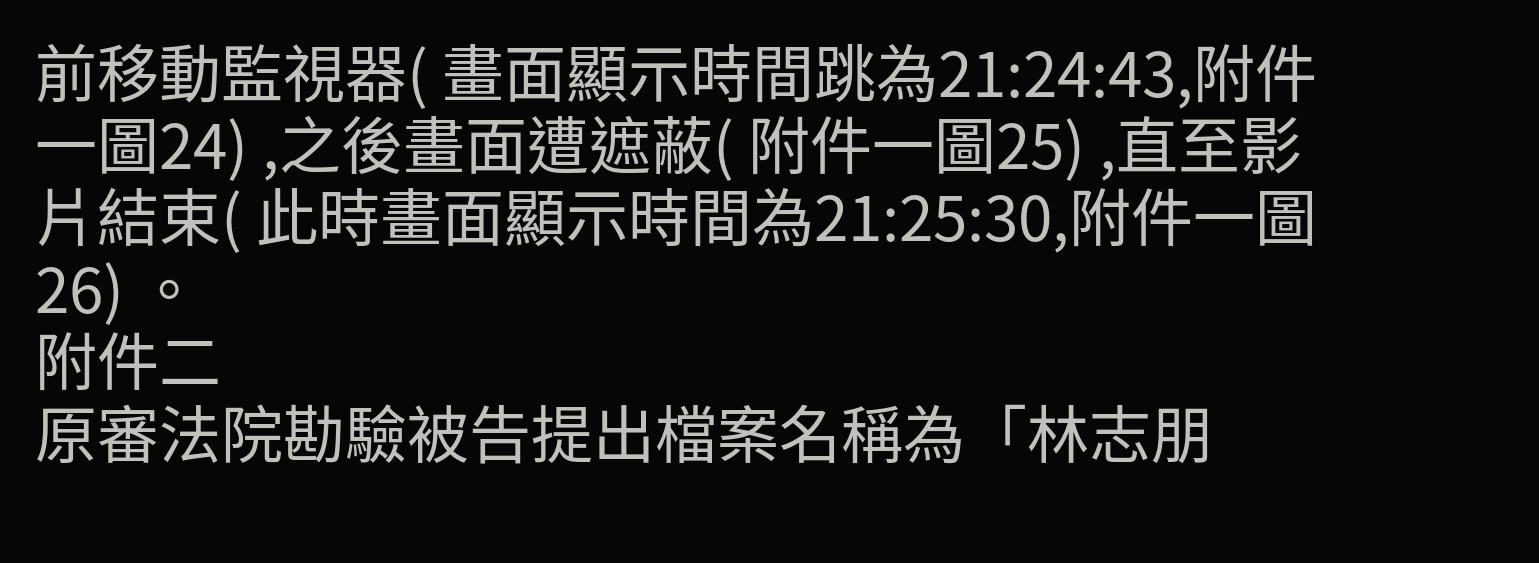前移動監視器( 畫面顯示時間跳為21:24:43,附件一圖24) ,之後畫面遭遮蔽( 附件一圖25) ,直至影片結束( 此時畫面顯示時間為21:25:30,附件一圖26) 。
附件二
原審法院勘驗被告提出檔案名稱為「林志朋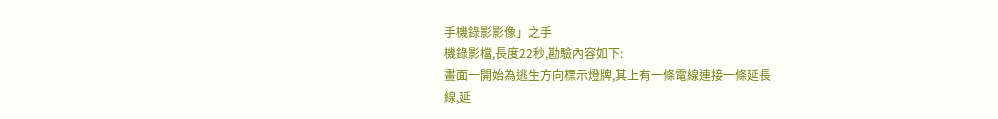手機錄影影像」之手
機錄影檔,長度22秒,勘驗內容如下:
畫面一開始為逃生方向標示燈牌,其上有一條電線連接一條延長
線,延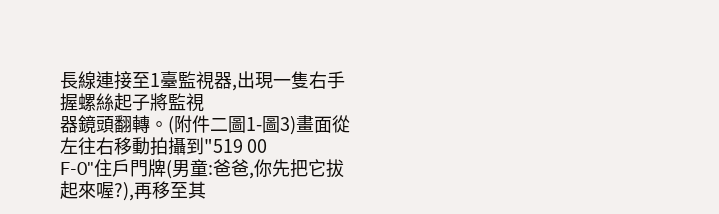長線連接至1臺監視器,出現一隻右手握螺絲起子將監視
器鏡頭翻轉。(附件二圖1-圖3)畫面從左往右移動拍攝到"519 00
F-0"住戶門牌(男童:爸爸,你先把它拔起來喔?),再移至其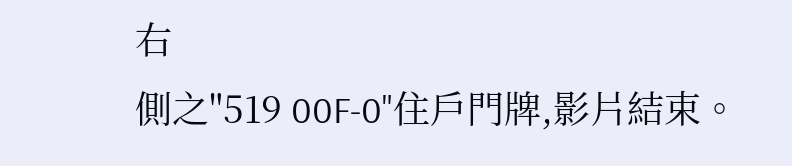右
側之"519 00F-0"住戶門牌,影片結束。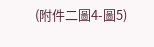(附件二圖4-圖5)